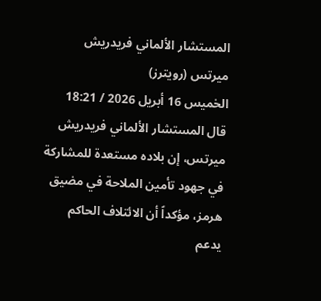المستشار الألماني فريدريش ميرتس (رويترز)
الخميس 16 أبريل 2026 / 18:21
قال المستشار الألماني فريدريش ميرتس، إن بلاده مستعدة للمشاركة في جهود تأمين الملاحة في مضيق هرمز، مؤكداً أن الائتلاف الحاكم يدعم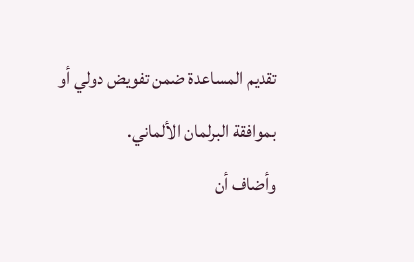تقديم المساعدة ضمن تفويض دولي أو بموافقة البرلمان الألماني.
وأضاف أن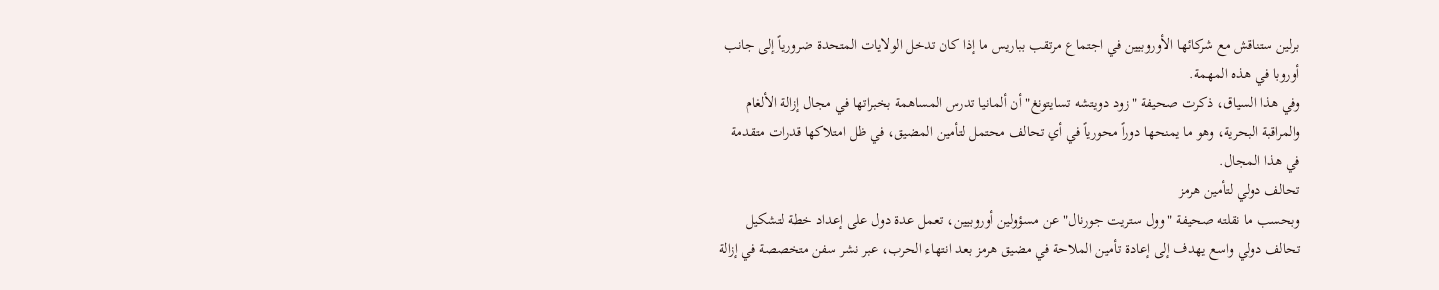برلين ستناقش مع شركائها الأوروبيين في اجتماع مرتقب بباريس ما إذا كان تدخل الولايات المتحدة ضرورياً إلى جانب أوروبا في هذه المهمة.
وفي هذا السياق، ذكرت صحيفة "زود دويتشه تسايتونغ" أن ألمانيا تدرس المساهمة بخبراتها في مجال إزالة الألغام والمراقبة البحرية، وهو ما يمنحها دوراً محورياً في أي تحالف محتمل لتأمين المضيق، في ظل امتلاكها قدرات متقدمة في هذا المجال.
تحالف دولي لتأمين هرمز
وبحسب ما نقلته صحيفة "وول ستريت جورنال" عن مسؤولين أوروبيين، تعمل عدة دول على إعداد خطة لتشكيل تحالف دولي واسع يهدف إلى إعادة تأمين الملاحة في مضيق هرمز بعد انتهاء الحرب، عبر نشر سفن متخصصة في إزالة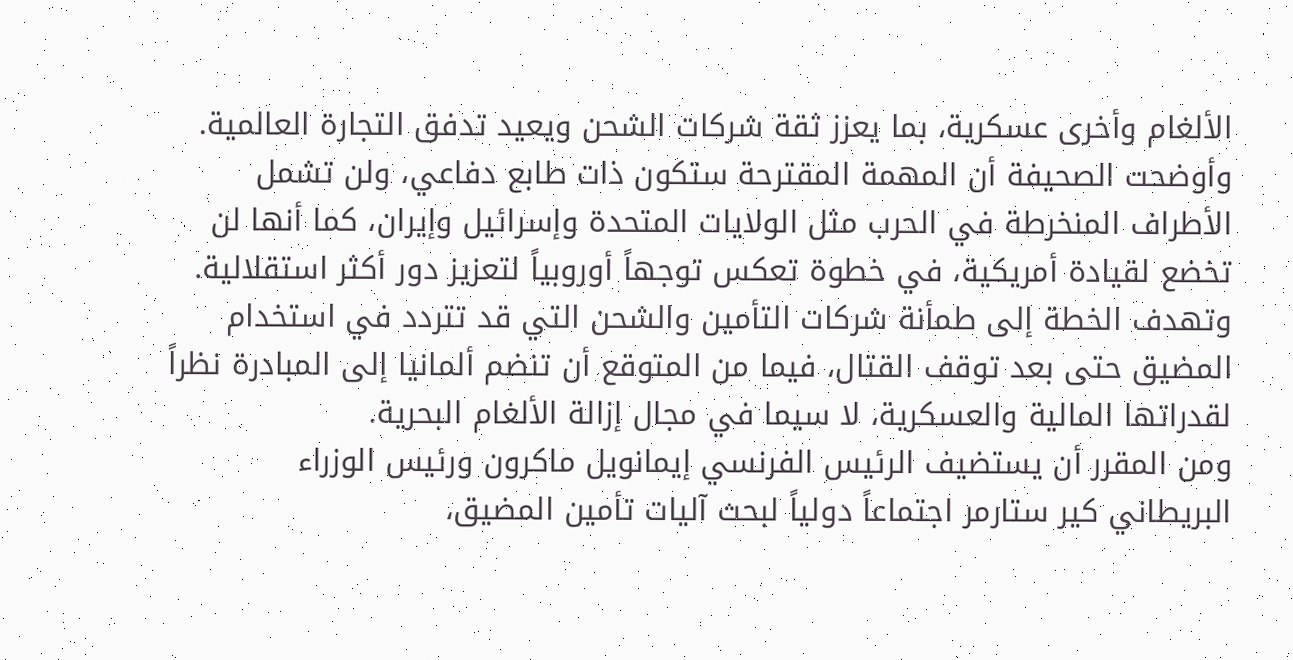الألغام وأخرى عسكرية، بما يعزز ثقة شركات الشحن ويعيد تدفق التجارة العالمية.
وأوضحت الصحيفة أن المهمة المقترحة ستكون ذات طابع دفاعي، ولن تشمل الأطراف المنخرطة في الحرب مثل الولايات المتحدة وإسرائيل وإيران، كما أنها لن تخضع لقيادة أمريكية، في خطوة تعكس توجهاً أوروبياً لتعزيز دور أكثر استقلالية.
وتهدف الخطة إلى طمأنة شركات التأمين والشحن التي قد تتردد في استخدام المضيق حتى بعد توقف القتال، فيما من المتوقع أن تنضم ألمانيا إلى المبادرة نظراً لقدراتها المالية والعسكرية، لا سيما في مجال إزالة الألغام البحرية.
ومن المقرر أن يستضيف الرئيس الفرنسي إيمانويل ماكرون ورئيس الوزراء البريطاني كير ستارمر اجتماعاً دولياً لبحث آليات تأمين المضيق،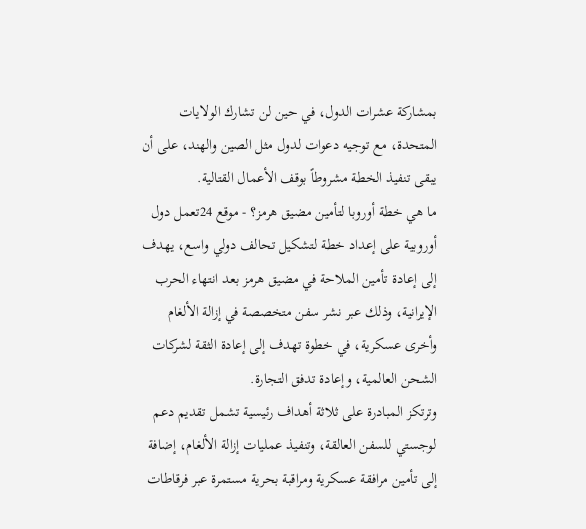بمشاركة عشرات الدول، في حين لن تشارك الولايات المتحدة، مع توجيه دعوات لدول مثل الصين والهند، على أن يبقى تنفيذ الخطة مشروطاً بوقف الأعمال القتالية.
ما هي خطة أوروبا لتأمين مضيق هرمز؟ - موقع 24تعمل دول أوروبية على إعداد خطة لتشكيل تحالف دولي واسع، يهدف إلى إعادة تأمين الملاحة في مضيق هرمز بعد انتهاء الحرب الإيرانية، وذلك عبر نشر سفن متخصصة في إزالة الألغام وأخرى عسكرية، في خطوة تهدف إلى إعادة الثقة لشركات الشحن العالمية، وإعادة تدفق التجارة.
وترتكز المبادرة على ثلاثة أهداف رئيسية تشمل تقديم دعم لوجستي للسفن العالقة، وتنفيذ عمليات إزالة الألغام، إضافة إلى تأمين مرافقة عسكرية ومراقبة بحرية مستمرة عبر فرقاطات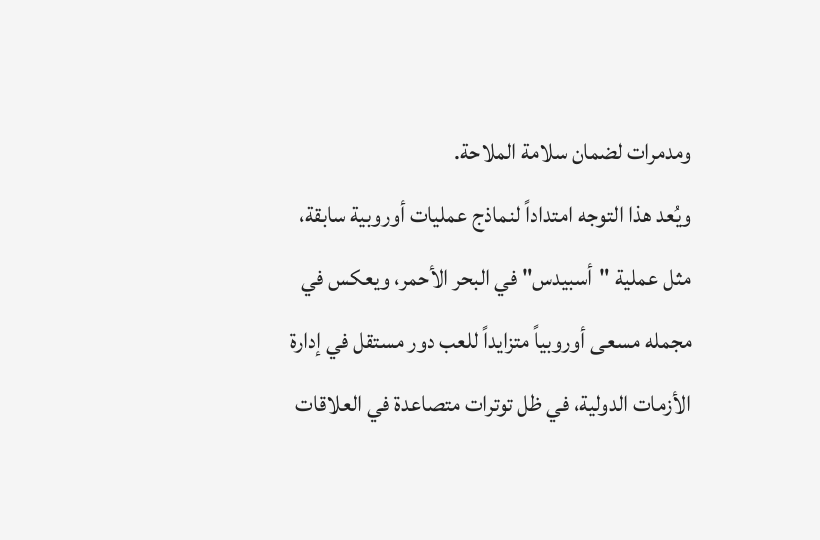ومدمرات لضمان سلامة الملاحة.
ويُعد هذا التوجه امتداداً لنماذج عمليات أوروبية سابقة، مثل عملية "أسبيدس" في البحر الأحمر، ويعكس في مجمله مسعى أوروبياً متزايداً للعب دور مستقل في إدارة الأزمات الدولية، في ظل توترات متصاعدة في العلاقات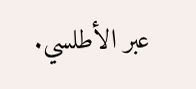عبر الأطلسي.